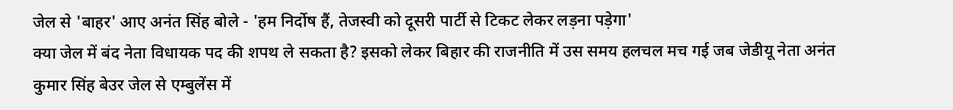जेल से 'बाहर' आए अनंत सिंह बोले - 'हम निर्दोष हैं, तेजस्वी को दूसरी पार्टी से टिकट लेकर लड़ना पड़ेगा'
क्या जेल में बंद नेता विधायक पद की शपथ ले सकता है? इसको लेकर बिहार की राजनीति में उस समय हलचल मच गई जब जेडीयू नेता अनंत कुमार सिंह बेउर जेल से एम्बुलेंस में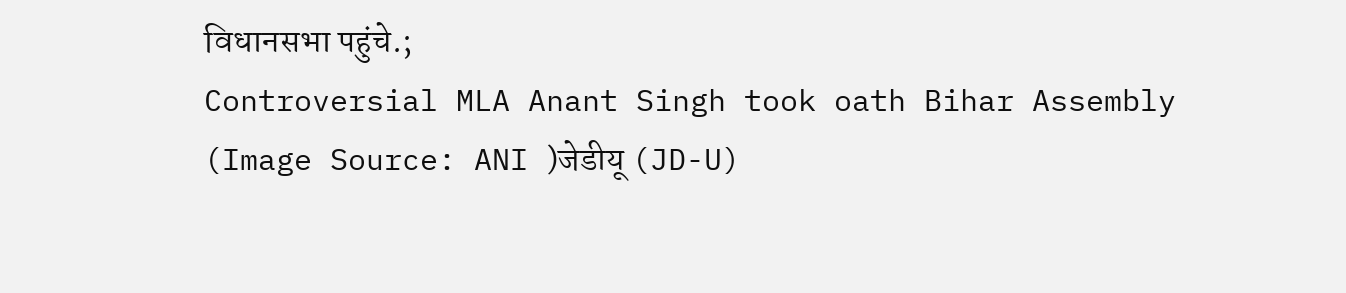विधानसभा पहुंचे.;
Controversial MLA Anant Singh took oath Bihar Assembly
(Image Source: ANI )जेडीयू (JD-U)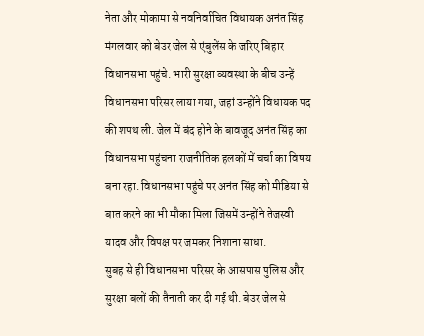नेता और मोकामा से नवनिर्वाचित विधायक अनंत सिंह मंगलवार को बेउर जेल से एंबुलेंस के जरिए बिहार विधानसभा पहुंचे. भारी सुरक्षा व्यवस्था के बीच उन्हें विधानसभा परिसर लाया गया, जहां उन्होंने विधायक पद की शपथ ली. जेल में बंद होने के बावजूद अनंत सिंह का विधानसभा पहुंचना राजनीतिक हलकों में चर्चा का विषय बना रहा. विधानसभा पहुंचे पर अनंत सिंह को मीडिया से बात करने का भी मौका मिला जिसमें उन्होंने तेजस्वी यादव और विपक्ष पर जमकर निशाना साधा.
सुबह से ही विधानसभा परिसर के आसपास पुलिस और सुरक्षा बलों की तैनाती कर दी गई थी. बेउर जेल से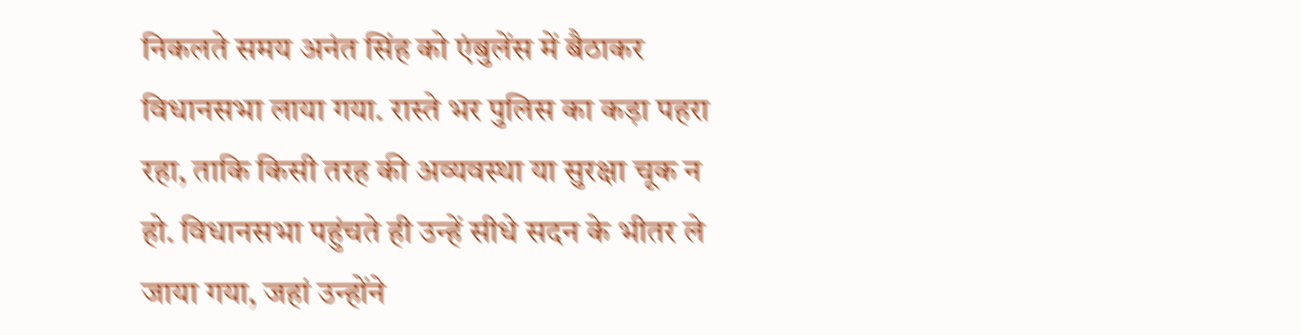निकलते समय अनंत सिंह को एंबुलेंस में बैठाकर विधानसभा लाया गया. रास्ते भर पुलिस का कड़ा पहरा रहा, ताकि किसी तरह की अव्यवस्था या सुरक्षा चूक न हो. विधानसभा पहुंचते ही उन्हें सीधे सदन के भीतर ले जाया गया, जहां उन्होंने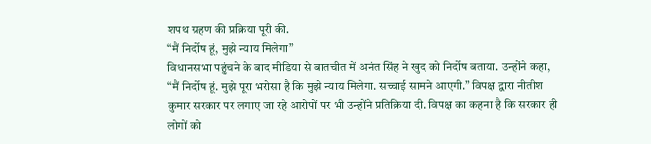शपथ ग्रहण की प्रक्रिया पूरी की.
“मैं निर्दोष हूं, मुझे न्याय मिलेगा”
विधानसभा पहुंचने के बाद मीडिया से बातचीत में अनंत सिंह ने खुद को निर्दोष बताया. उन्होंने कहा, “मैं निर्दोष हूं. मुझे पूरा भरोसा है कि मुझे न्याय मिलेगा. सच्चाई सामने आएगी.” विपक्ष द्वारा नीतीश कुमार सरकार पर लगाए जा रहे आरोपों पर भी उन्होंने प्रतिक्रिया दी. विपक्ष का कहना है कि सरकार ही लोगों को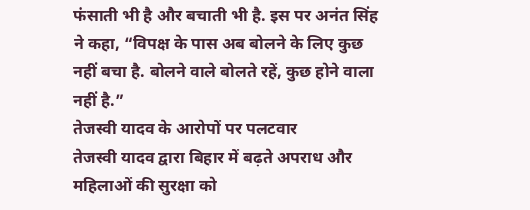फंसाती भी है और बचाती भी है. इस पर अनंत सिंह ने कहा, “विपक्ष के पास अब बोलने के लिए कुछ नहीं बचा है. बोलने वाले बोलते रहें, कुछ होने वाला नहीं है.”
तेजस्वी यादव के आरोपों पर पलटवार
तेजस्वी यादव द्वारा बिहार में बढ़ते अपराध और महिलाओं की सुरक्षा को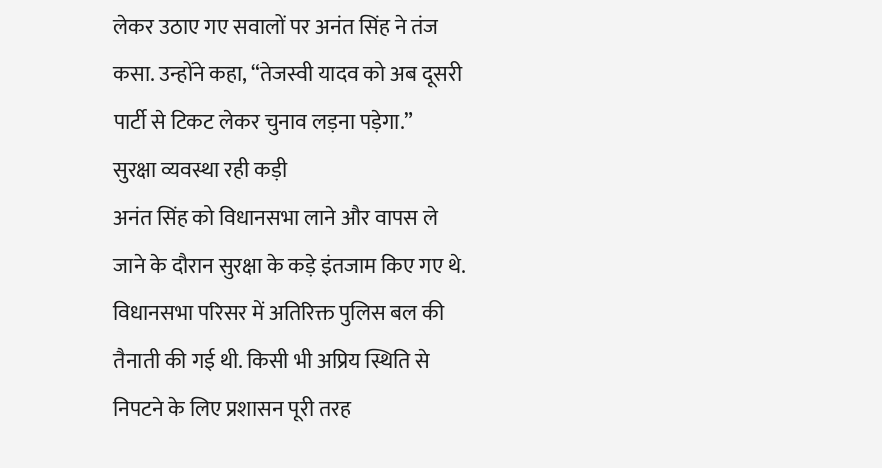लेकर उठाए गए सवालों पर अनंत सिंह ने तंज कसा. उन्होंने कहा, “तेजस्वी यादव को अब दूसरी पार्टी से टिकट लेकर चुनाव लड़ना पड़ेगा.”
सुरक्षा व्यवस्था रही कड़ी
अनंत सिंह को विधानसभा लाने और वापस ले जाने के दौरान सुरक्षा के कड़े इंतजाम किए गए थे. विधानसभा परिसर में अतिरिक्त पुलिस बल की तैनाती की गई थी. किसी भी अप्रिय स्थिति से निपटने के लिए प्रशासन पूरी तरह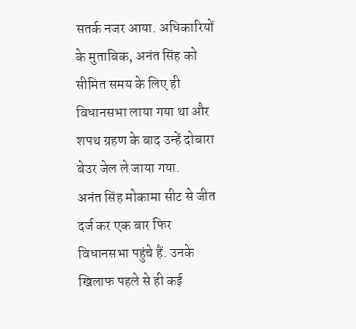सतर्क नजर आया. अधिकारियों के मुताबिक, अनंत सिंह को सीमित समय के लिए ही विधानसभा लाया गया था और शपथ ग्रहण के बाद उन्हें दोबारा बेउर जेल ले जाया गया.
अनंत सिंह मोकामा सीट से जीत दर्ज कर एक बार फिर विधानसभा पहुंचे हैं. उनके खिलाफ पहले से ही कई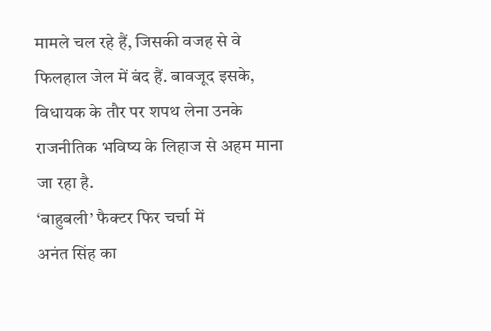मामले चल रहे हैं, जिसकी वजह से वे फिलहाल जेल में बंद हैं. बावजूद इसके, विधायक के तौर पर शपथ लेना उनके राजनीतिक भविष्य के लिहाज से अहम माना जा रहा है.
‘बाहुबली’ फैक्टर फिर चर्चा में
अनंत सिंह का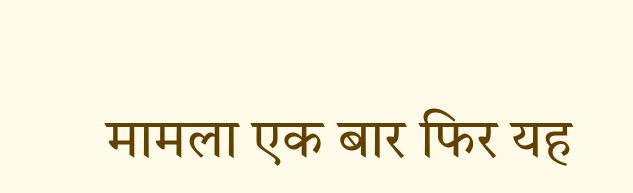मामला एक बार फिर यह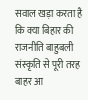सवाल खड़ा करता है कि क्या बिहार की राजनीति बाहुबली संस्कृति से पूरी तरह बाहर आ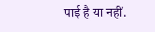पाई है या नहीं.